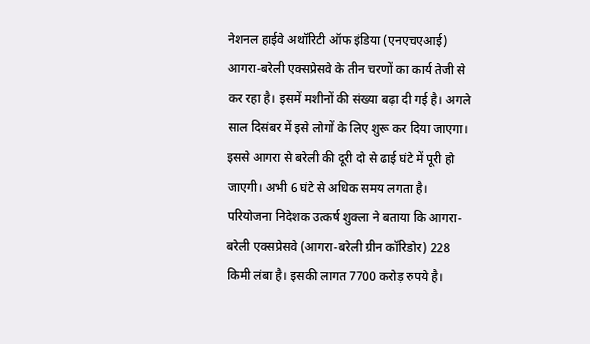नेशनल हाईवे अथॉरिटी ऑफ इंडिया (एनएचएआई) आगरा-बरेली एक्सप्रेसवे के तीन चरणों का कार्य तेजी से कर रहा है। इसमें मशीनों की संख्या बढ़ा दी गई है। अगले साल दिसंबर में इसे लोगों के लिए शुरू कर दिया जाएगा। इससे आगरा से बरेली की दूरी दो से ढाई घंटे में पूरी हो जाएगी। अभी 6 घंटे से अधिक समय लगता है।
परियोजना निदेशक उत्कर्ष शुक्ला ने बताया कि आगरा-बरेली एक्सप्रेसवे (आगरा-बरेली ग्रीन कॉरिडोर) 228 किमी लंबा है। इसकी लागत 7700 करोड़ रुपये है।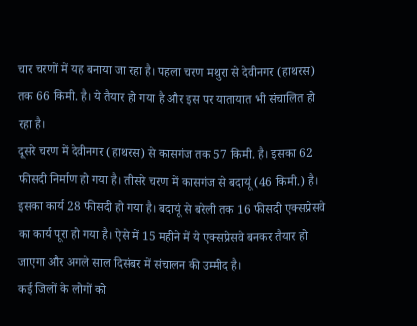चार चरणों में यह बनाया जा रहा है। पहला चरण मथुरा से देवीनगर (हाथरस) तक 66 किमी. है। ये तैयार हो गया है और इस पर यातायात भी संचालित हो रहा है।
दूसरे चरण में देवीनगर (हाथरस) से कासगंज तक 57 किमी. है। इसका 62 फीसदी निर्माण हो गया है। तीसरे चरण में कासगंज से बदायूं (46 किमी.) है। इसका कार्य 28 फीसदी हो गया है। बदायूं से बरेली तक 16 फीसदी एक्सप्रेसवे का कार्य पूरा हो गया है। ऐसे में 15 महीने में ये एक्सप्रेसवे बनकर तैयार हो जाएगा और अगले साल दिसंबर में संचालन की उम्मीद है।
कई जिलों के लोगों को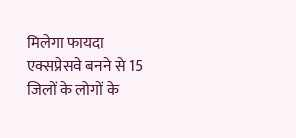मिलेगा फायदा
एक्सप्रेसवे बनने से 15 जिलों के लोगों के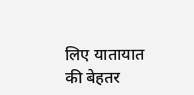लिए यातायात की बेहतर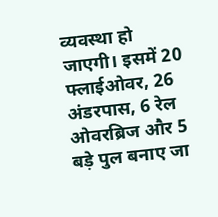व्यवस्था हो जाएगी। इसमें 20 फ्लाईओवर, 26 अंडरपास, 6 रेल ओवरब्रिज और 5 बड़े पुल बनाए जा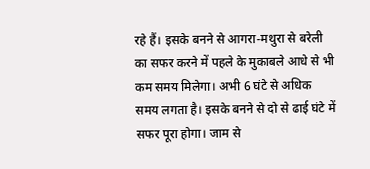रहे हैं। इसके बनने से आगरा-मथुरा से बरेली का सफर करने में पहले के मुकाबले आधे से भी कम समय मिलेगा। अभी 6 घंटे से अधिक समय लगता है। इसके बनने से दो से ढाई घंटे में सफर पूरा होगा। जाम से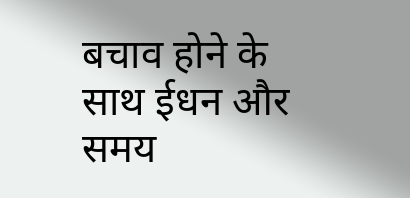बचाव होने के साथ ईधन और समय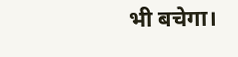भी बचेगा।